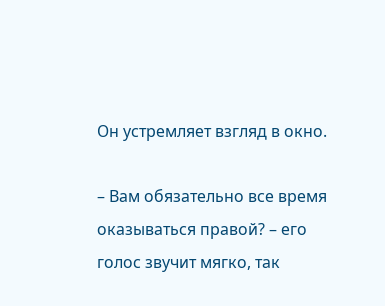Он устремляет взгляд в окно.

– Вам обязательно все время оказываться правой? – его голос звучит мягко, так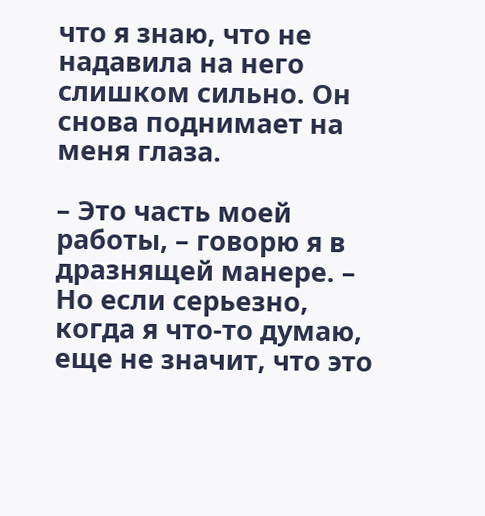что я знаю, что не надавила на него слишком сильно. Он снова поднимает на меня глаза.

– Это часть моей работы, – говорю я в дразнящей манере. – Но если серьезно, когда я что-то думаю, еще не значит, что это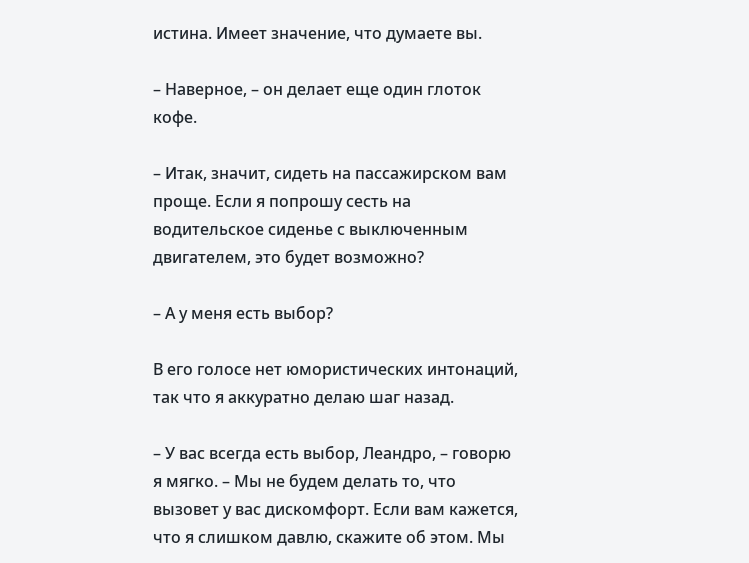истина. Имеет значение, что думаете вы.

– Наверное, – он делает еще один глоток кофе.

– Итак, значит, сидеть на пассажирском вам проще. Если я попрошу сесть на водительское сиденье с выключенным двигателем, это будет возможно?

– А у меня есть выбор?

В его голосе нет юмористических интонаций, так что я аккуратно делаю шаг назад.

– У вас всегда есть выбор, Леандро, – говорю я мягко. – Мы не будем делать то, что вызовет у вас дискомфорт. Если вам кажется, что я слишком давлю, скажите об этом. Мы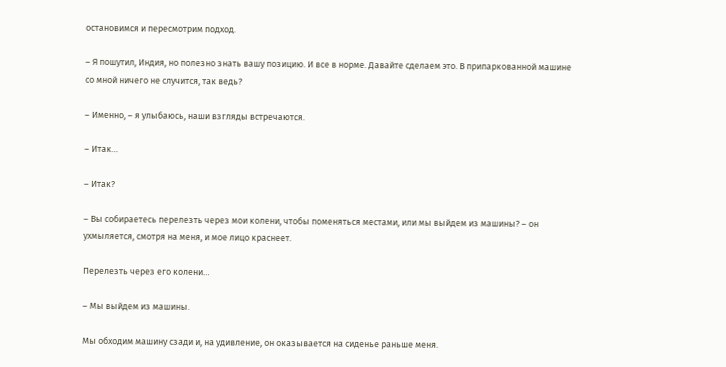остановимся и пересмотрим подход.

– Я пошутил, Индия, но полезно знать вашу позицию. И все в норме. Давайте сделаем это. В припаркованной машине со мной ничего не случится, так ведь?

– Именно, – я улыбаюсь, наши взгляды встречаются.

– Итак…

– Итак?

– Вы собираетесь перелезть через мои колени, чтобы поменяться местами, или мы выйдем из машины? – он ухмыляется, смотря на меня, и мое лицо краснеет.

Перелезть через его колени…

– Мы выйдем из машины.

Мы обходим машину сзади и, на удивление, он оказывается на сиденье раньше меня.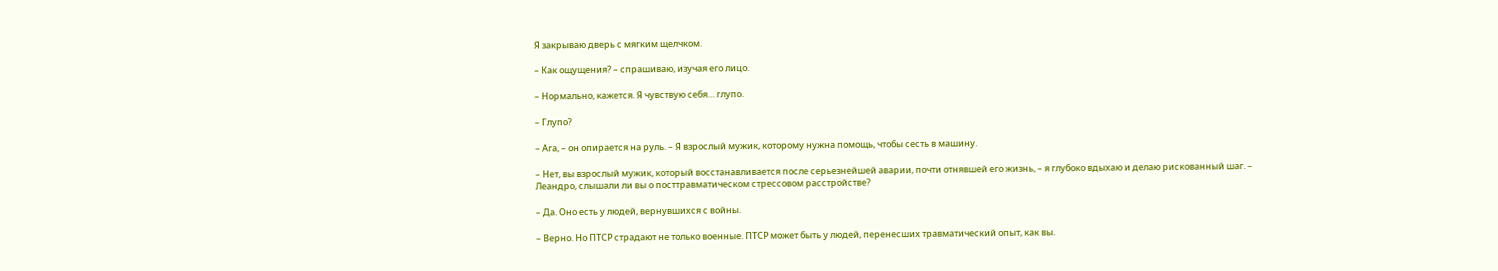Я закрываю дверь с мягким щелчком.

– Как ощущения? – спрашиваю, изучая его лицо.

– Нормально, кажется. Я чувствую себя… глупо.

– Глупо?

– Ага, – он опирается на руль. – Я взрослый мужик, которому нужна помощь, чтобы сесть в машину.

– Нет, вы взрослый мужик, который восстанавливается после серьезнейшей аварии, почти отнявшей его жизнь, – я глубоко вдыхаю и делаю рискованный шаг. – Леандро, слышали ли вы о посттравматическом стрессовом расстройстве?

– Да. Оно есть у людей, вернувшихся с войны.

– Верно. Но ПТСР страдают не только военные. ПТСР может быть у людей, перенесших травматический опыт, как вы.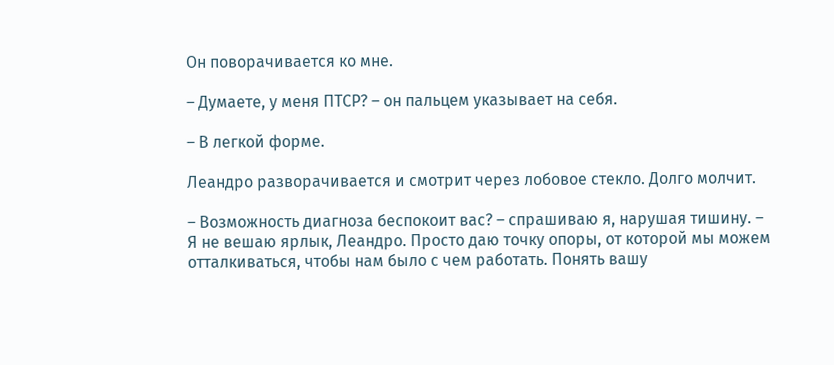Он поворачивается ко мне.

– Думаете, у меня ПТСР? – он пальцем указывает на себя.

– В легкой форме.

Леандро разворачивается и смотрит через лобовое стекло. Долго молчит.

– Возможность диагноза беспокоит вас? – спрашиваю я, нарушая тишину. – Я не вешаю ярлык, Леандро. Просто даю точку опоры, от которой мы можем отталкиваться, чтобы нам было с чем работать. Понять вашу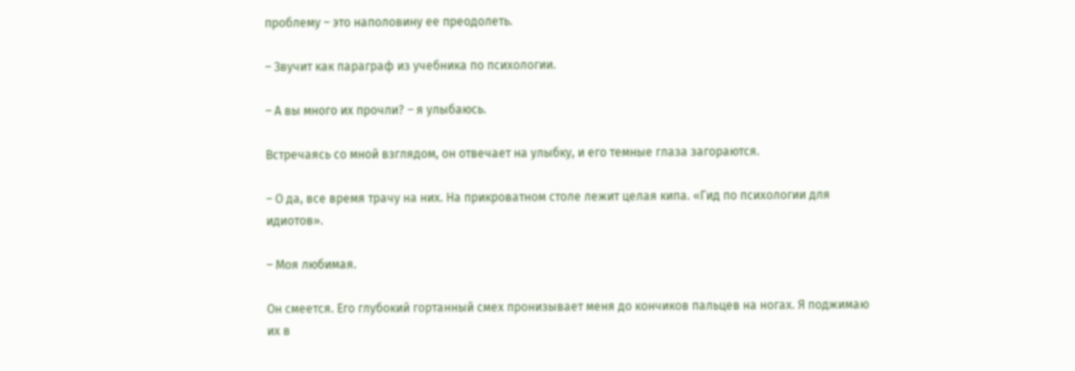проблему – это наполовину ее преодолеть.

– Звучит как параграф из учебника по психологии.

– А вы много их прочли? – я улыбаюсь.

Встречаясь со мной взглядом, он отвечает на улыбку, и его темные глаза загораются.

– О да, все время трачу на них. На прикроватном столе лежит целая кипа. «Гид по психологии для идиотов».

– Моя любимая.

Он смеется. Его глубокий гортанный смех пронизывает меня до кончиков пальцев на ногах. Я поджимаю их в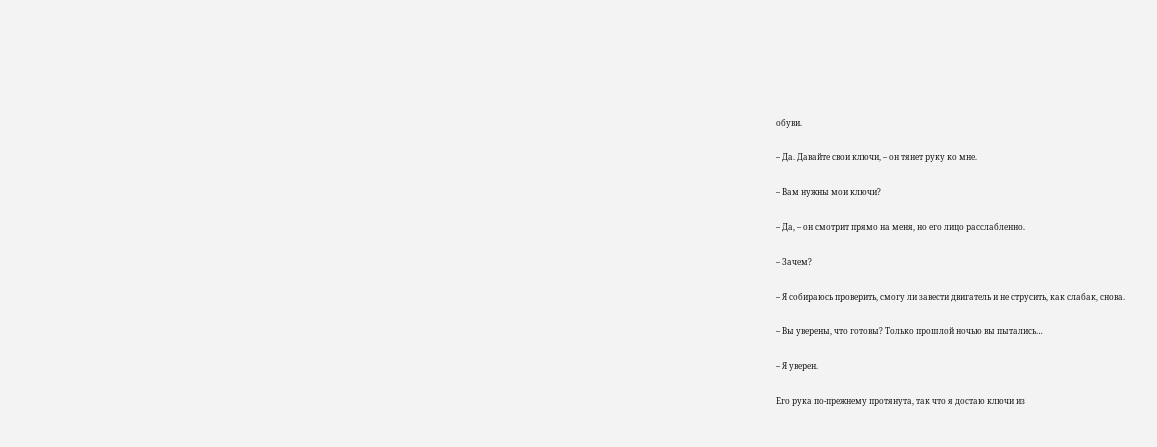обуви.

– Да. Давайте свои ключи, – он тянет руку ко мне.

– Вам нужны мои ключи?

– Да, – он смотрит прямо на меня, но его лицо расслабленно.

– Зачем?

– Я собираюсь проверить, смогу ли завести двигатель и не струсить, как слабак, снова.

– Вы уверены, что готовы? Только прошлой ночью вы пытались…

– Я уверен.

Его рука по-прежнему протянута, так что я достаю ключи из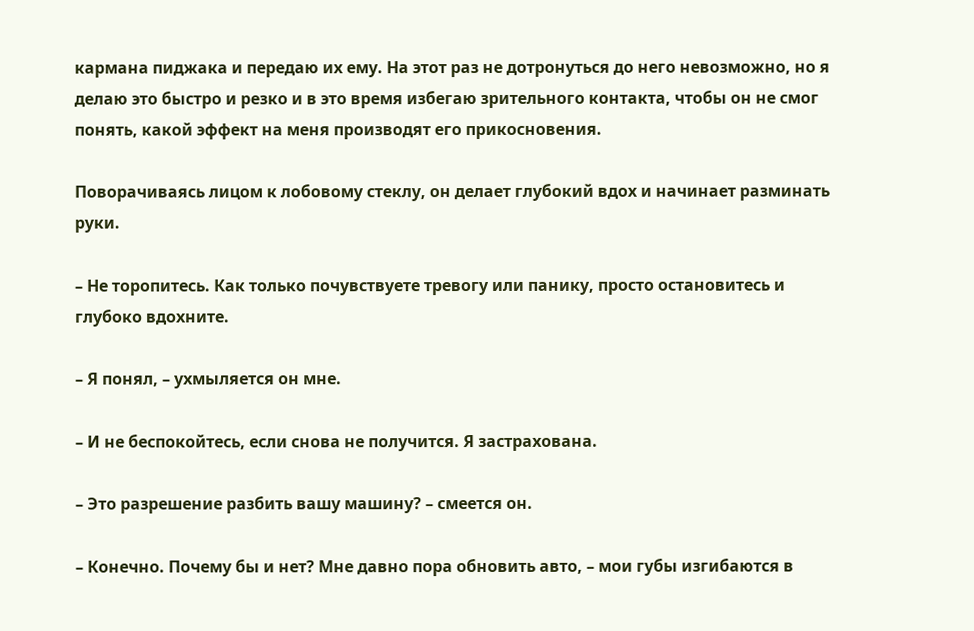кармана пиджака и передаю их ему. На этот раз не дотронуться до него невозможно, но я делаю это быстро и резко и в это время избегаю зрительного контакта, чтобы он не смог понять, какой эффект на меня производят его прикосновения.

Поворачиваясь лицом к лобовому стеклу, он делает глубокий вдох и начинает разминать руки.

– Не торопитесь. Как только почувствуете тревогу или панику, просто остановитесь и глубоко вдохните.

– Я понял, – ухмыляется он мне.

– И не беспокойтесь, если снова не получится. Я застрахована.

– Это разрешение разбить вашу машину? – смеется он.

– Конечно. Почему бы и нет? Мне давно пора обновить авто, – мои губы изгибаются в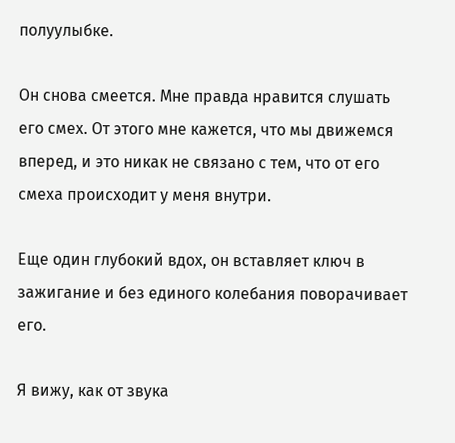полуулыбке.

Он снова смеется. Мне правда нравится слушать его смех. От этого мне кажется, что мы движемся вперед, и это никак не связано с тем, что от его смеха происходит у меня внутри.

Еще один глубокий вдох, он вставляет ключ в зажигание и без единого колебания поворачивает его.

Я вижу, как от звука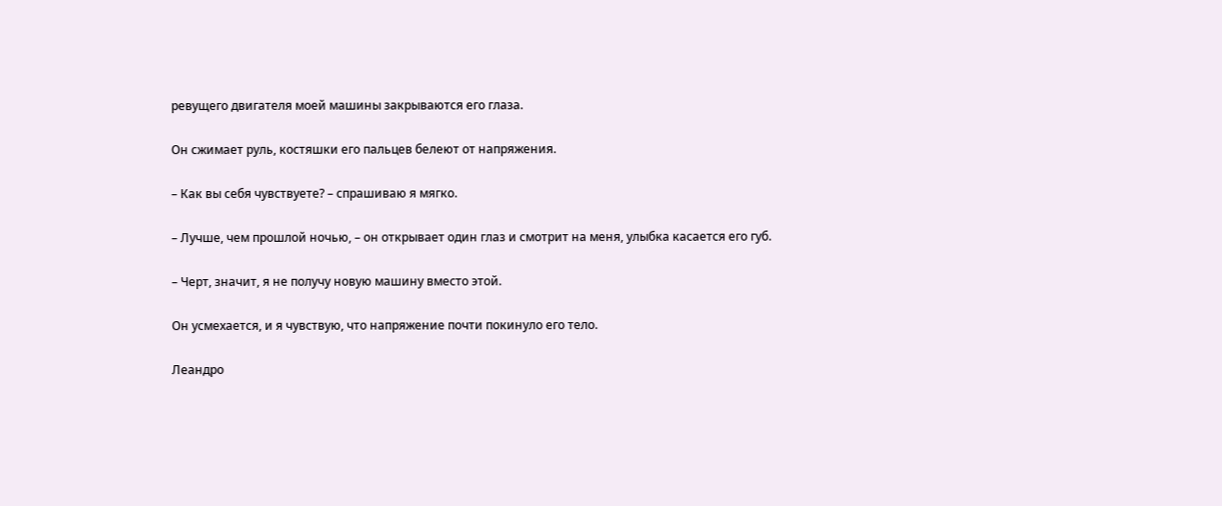ревущего двигателя моей машины закрываются его глаза.

Он сжимает руль, костяшки его пальцев белеют от напряжения.

– Как вы себя чувствуете? – спрашиваю я мягко.

– Лучше, чем прошлой ночью, – он открывает один глаз и смотрит на меня, улыбка касается его губ.

– Черт, значит, я не получу новую машину вместо этой.

Он усмехается, и я чувствую, что напряжение почти покинуло его тело.

Леандро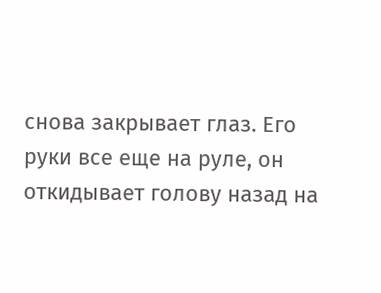снова закрывает глаз. Его руки все еще на руле, он откидывает голову назад на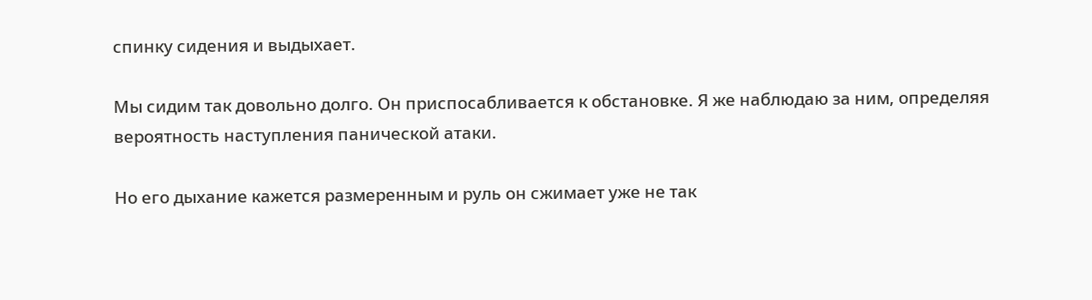спинку сидения и выдыхает.

Мы сидим так довольно долго. Он приспосабливается к обстановке. Я же наблюдаю за ним, определяя вероятность наступления панической атаки.

Но его дыхание кажется размеренным и руль он сжимает уже не так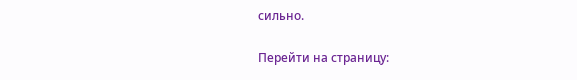сильно.

Перейти на страницу: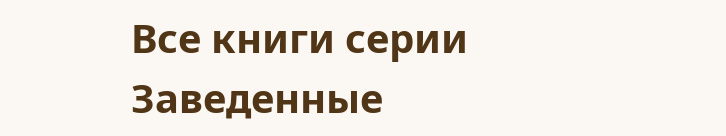Все книги серии Заведенные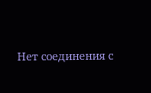Нет соединения с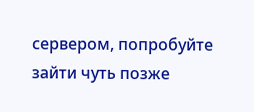сервером, попробуйте зайти чуть позже